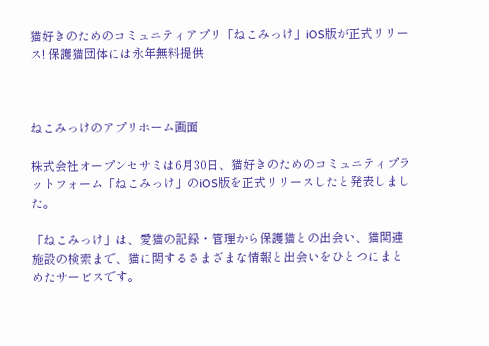猫好きのためのコミュニティアプリ「ねこみっけ」iOS版が正式リリース! 保護猫団体には永年無料提供



ねこみっけのアプリホーム画面

株式会社オープンセサミは6月30日、猫好きのためのコミュニティプラットフォーム「ねこみっけ」のiOS版を正式リリースしたと発表しました。

「ねこみっけ」は、愛猫の記録・管理から保護猫との出会い、猫関連施設の検索まで、猫に関するさまざまな情報と出会いをひとつにまとめたサービスです。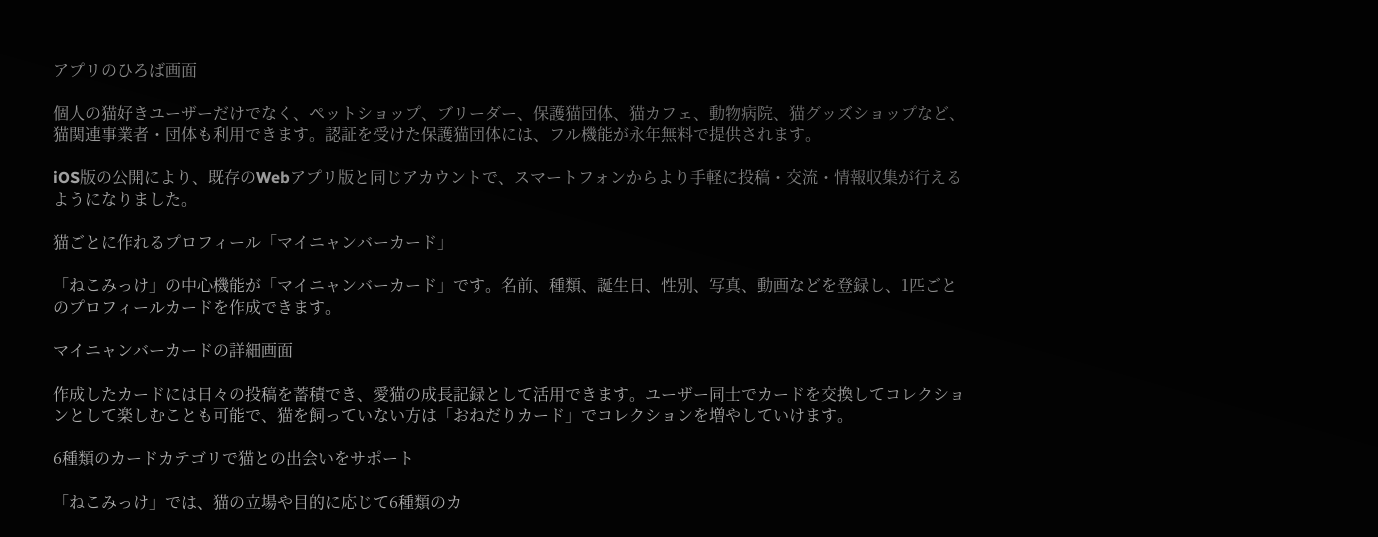アプリのひろば画面

個人の猫好きユーザーだけでなく、ペットショップ、ブリーダー、保護猫団体、猫カフェ、動物病院、猫グッズショップなど、猫関連事業者・団体も利用できます。認証を受けた保護猫団体には、フル機能が永年無料で提供されます。

iOS版の公開により、既存のWebアプリ版と同じアカウントで、スマートフォンからより手軽に投稿・交流・情報収集が行えるようになりました。

猫ごとに作れるプロフィール「マイニャンバーカード」

「ねこみっけ」の中心機能が「マイニャンバーカード」です。名前、種類、誕生日、性別、写真、動画などを登録し、1匹ごとのプロフィールカードを作成できます。

マイニャンバーカードの詳細画面

作成したカードには日々の投稿を蓄積でき、愛猫の成長記録として活用できます。ユーザー同士でカードを交換してコレクションとして楽しむことも可能で、猫を飼っていない方は「おねだりカード」でコレクションを増やしていけます。

6種類のカードカテゴリで猫との出会いをサポート

「ねこみっけ」では、猫の立場や目的に応じて6種類のカ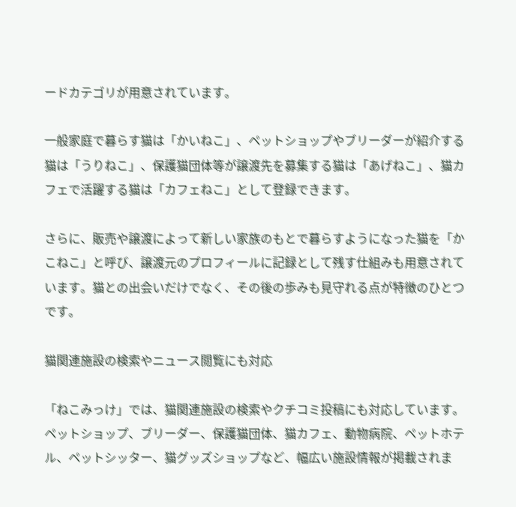ードカテゴリが用意されています。

一般家庭で暮らす猫は「かいねこ」、ペットショップやブリーダーが紹介する猫は「うりねこ」、保護猫団体等が譲渡先を募集する猫は「あげねこ」、猫カフェで活躍する猫は「カフェねこ」として登録できます。

さらに、販売や譲渡によって新しい家族のもとで暮らすようになった猫を「かこねこ」と呼び、譲渡元のプロフィールに記録として残す仕組みも用意されています。猫との出会いだけでなく、その後の歩みも見守れる点が特徴のひとつです。

猫関連施設の検索やニュース閲覧にも対応

「ねこみっけ」では、猫関連施設の検索やクチコミ投稿にも対応しています。ペットショップ、ブリーダー、保護猫団体、猫カフェ、動物病院、ペットホテル、ペットシッター、猫グッズショップなど、幅広い施設情報が掲載されま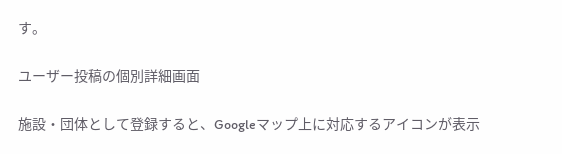す。

ユーザー投稿の個別詳細画面

施設・団体として登録すると、Googleマップ上に対応するアイコンが表示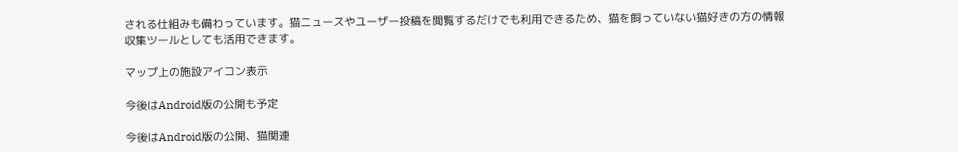される仕組みも備わっています。猫ニュースやユーザー投稿を閲覧するだけでも利用できるため、猫を飼っていない猫好きの方の情報収集ツールとしても活用できます。

マップ上の施設アイコン表示

今後はAndroid版の公開も予定

今後はAndroid版の公開、猫関連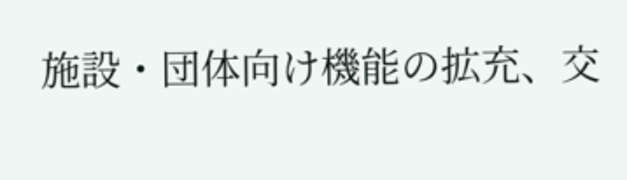施設・団体向け機能の拡充、交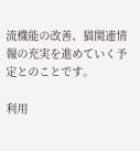流機能の改善、猫関連情報の充実を進めていく予定とのことです。

利用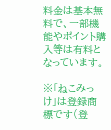料金は基本無料で、一部機能やポイント購入等は有料となっています。

※「ねこみっけ」は登録商標です(登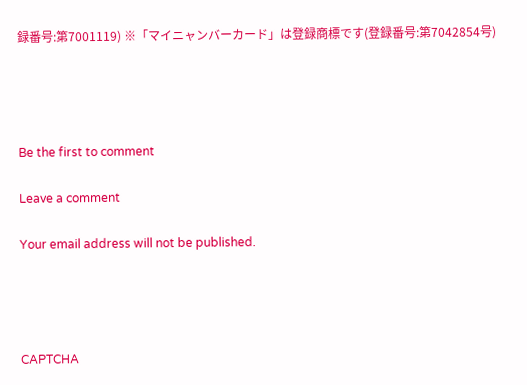録番号:第7001119) ※「マイニャンバーカード」は登録商標です(登録番号:第7042854号)




Be the first to comment

Leave a comment

Your email address will not be published.




CAPTCHA